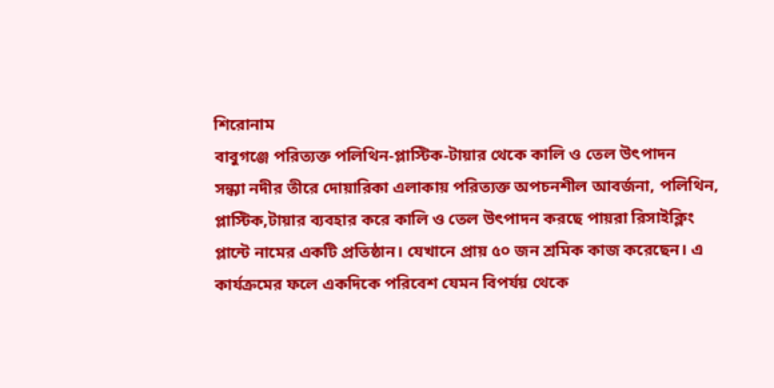শিরোনাম
বাবুগঞ্জে পরিত্যক্ত পলিথিন-প্লাস্টিক-টায়ার থেকে কালি ও তেল উৎপাদন
সন্ধ্যা নদীর তীরে দোয়ারিকা এলাকায় পরিত্যক্ত অপচনশীল আবর্জনা, পলিথিন, প্লাস্টিক,টায়ার ব্যবহার করে কালি ও তেল উৎপাদন করছে পায়রা রিসাইক্লিং প্লান্টে নামের একটি প্রতিষ্ঠান। যেখানে প্রায় ৫০ জন শ্রমিক কাজ করেছেন। এ কার্যক্রমের ফলে একদিকে পরিবেশ যেমন বিপর্যয় থেকে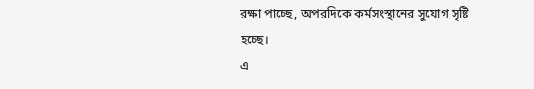রক্ষা পাচ্ছে, অপরদিকে কর্মসংস্থানের সুযোগ সৃষ্টি হচ্ছে।
এ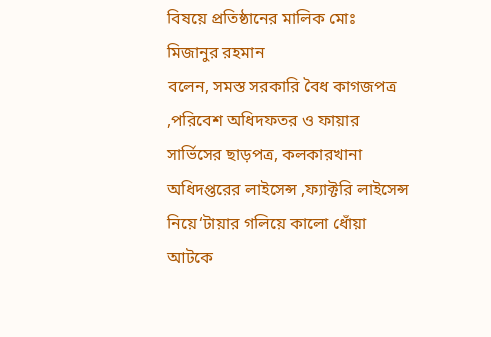বিষয়ে প্রতিষ্ঠানের মালিক মোঃ মিজানুর রহমান
বলেন, সমস্ত সরকারি বৈধ কাগজপত্র ,পরিবেশ অধিদফতর ও ফায়ার সার্ভিসের ছাড়পত্র, কলকারখানা অধিদপ্তরের লাইসেন্স ,ফ্যাক্টরি লাইসেন্স নিয়ে‘টায়ার গলিয়ে কালো ধোঁয়া আটকে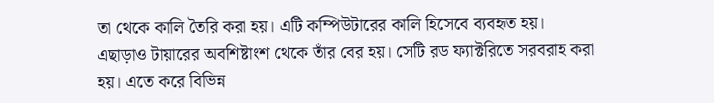তা থেকে কালি তৈরি করা হয়। এটি কম্পিউটারের কালি হিসেবে ব্যবহৃত হয়। এছাড়াও টায়ারের অবশিষ্টাংশ থেকে তাঁর বের হয়। সেটি রড ফ্যাক্টরিতে সরবরাহ করা হয়। এতে করে বিভিন্ন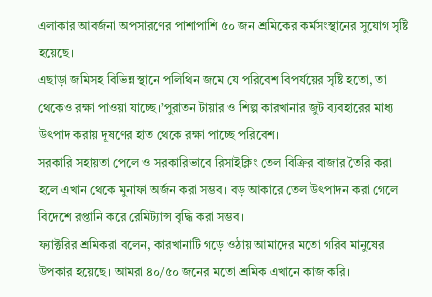এলাকার আবর্জনা অপসারণের পাশাপাশি ৫০ জন শ্রমিকের কর্মসংস্থানের সুযোগ সৃষ্টি হয়েছে।
এছাড়া জমিসহ বিভিন্ন স্থানে পলিথিন জমে যে পরিবেশ বিপর্যয়ের সৃষ্টি হতো, তা থেকেও রক্ষা পাওয়া যাচ্ছে।’পুরাতন টায়ার ও শিল্প কারখানার জুট ব্যবহারের মাধ্য উৎপাদ করায় দূষণের হাত থেকে রক্ষা পাচ্ছে পরিবেশ।
সরকারি সহায়তা পেলে ও সরকারিভাবে রিসাইক্লিং তেল বিক্রির বাজার তৈরি করা হলে এখান থেকে মুনাফা অর্জন করা সম্ভব। বড় আকারে তেল উৎপাদন করা গেলে বিদেশে রপ্তানি করে রেমিট্যান্স বৃদ্ধি করা সম্ভব।
ফ্যাক্টরির শ্রমিকরা বলেন, কারখানাটি গড়ে ওঠায় আমাদের মতো গরিব মানুষের উপকার হয়েছে। আমরা ৪০/৫০ জনের মতো শ্রমিক এখানে কাজ করি।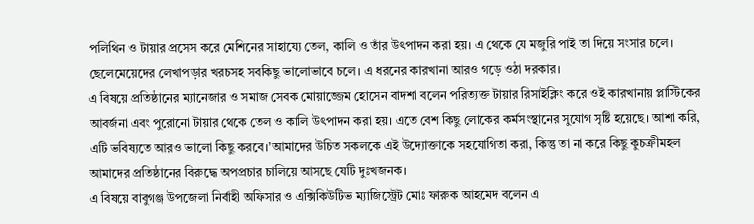পলিথিন ও টায়ার প্রসেস করে মেশিনের সাহায্যে তেল, কালি ও তাঁর উৎপাদন করা হয়। এ থেকে যে মজুরি পাই তা দিয়ে সংসার চলে। ছেলেমেয়েদের লেখাপড়ার খরচসহ সবকিছু ভালোভাবে চলে। এ ধরনের কারখানা আরও গড়ে ওঠা দরকার।
এ বিষয়ে প্রতিষ্ঠানের ম্যানেজার ও সমাজ সেবক মোয়াজ্জেম হোসেন বাদশা বলেন পরিত্যক্ত টায়ার রিসাইক্লিং করে ওই কারখানায় প্লাস্টিকের আবর্জনা এবং পুরোনো টায়ার থেকে তেল ও কালি উৎপাদন করা হয়। এতে বেশ কিছু লোকের কর্মসংস্থানের সুযোগ সৃষ্টি হয়েছে। আশা করি, এটি ভবিষ্যতে আরও ভালো কিছু করবে।’আমাদের উচিত সকলকে এই উদ্যোক্তাকে সহযোগিতা করা, কিন্তু তা না করে কিছু কুচক্রীমহল আমাদের প্রতিষ্ঠানের বিরুদ্ধে অপপ্রচার চালিয়ে আসছে যেটি দুঃখজনক।
এ বিষয়ে বাবুগঞ্জ উপজেলা নির্বাহী অফিসার ও এক্সিকিউটিভ ম্যাজিস্ট্রেট মোঃ ফারুক আহমেদ বলেন এ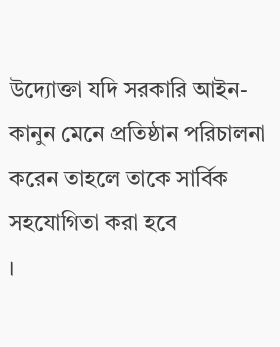উদ্যোক্তা যদি সরকারি আইন-কানুন মেনে প্রতিষ্ঠান পরিচালনা করেন তাহলে তাকে সার্বিক সহযোগিতা করা হবে
।